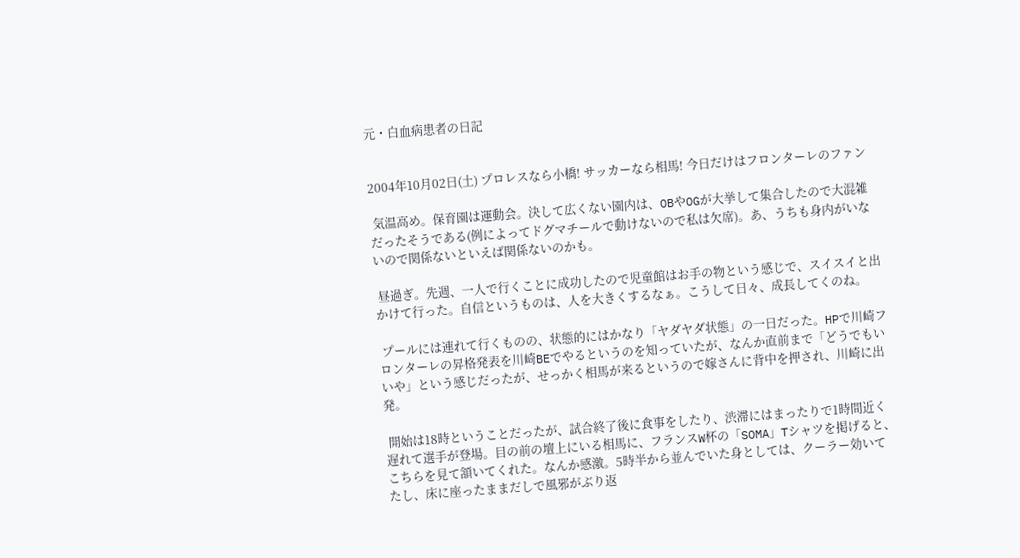元・白血病患者の日記


2004年10月02日(土) プロレスなら小橋! サッカーなら相馬! 今日だけはフロンターレのファン

 気温高め。保育園は運動会。決して広くない園内は、OBやOGが大挙して集合したので大混雑だったそうである(例によってドグマチールで動けないので私は欠席)。あ、うちも身内がいないので関係ないといえば関係ないのかも。

 昼過ぎ。先週、一人で行くことに成功したので児童館はお手の物という感じで、スイスイと出かけて行った。自信というものは、人を大きくするなぁ。こうして日々、成長してくのね。

 プールには連れて行くものの、状態的にはかなり「ヤダヤダ状態」の一日だった。HPで川崎フロンターレの昇格発表を川崎BEでやるというのを知っていたが、なんか直前まで「どうでもいいや」という感じだったが、せっかく相馬が来るというので嫁さんに背中を押され、川崎に出発。

 開始は18時ということだったが、試合終了後に食事をしたり、渋滞にはまったりで1時間近く遅れて選手が登場。目の前の壇上にいる相馬に、フランスW杯の「SOMA」Tシャツを掲げると、こちらを見て頷いてくれた。なんか感激。5時半から並んでいた身としては、クーラー効いてたし、床に座ったままだしで風邪がぶり返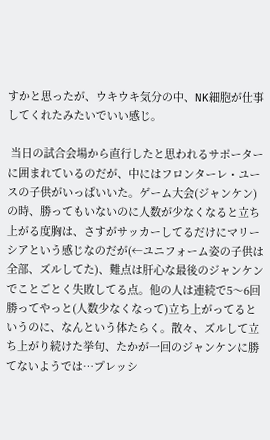すかと思ったが、ウキウキ気分の中、NK細胞が仕事してくれたみたいでいい感じ。

 当日の試合会場から直行したと思われるサポーターに囲まれているのだが、中にはフロンターレ・ユースの子供がいっぱいいた。ゲーム大会(ジャンケン)の時、勝ってもいないのに人数が少なくなると立ち上がる度胸は、さすがサッカーしてるだけにマリーシアという感じなのだが(←ユニフォーム姿の子供は全部、ズルしてた)、難点は肝心な最後のジャンケンでことごとく失敗してる点。他の人は連続で5〜6回勝ってやっと(人数少なくなって)立ち上がってるというのに、なんという体たらく。散々、ズルして立ち上がり続けた挙句、たかが一回のジャンケンに勝てないようでは…プレッシ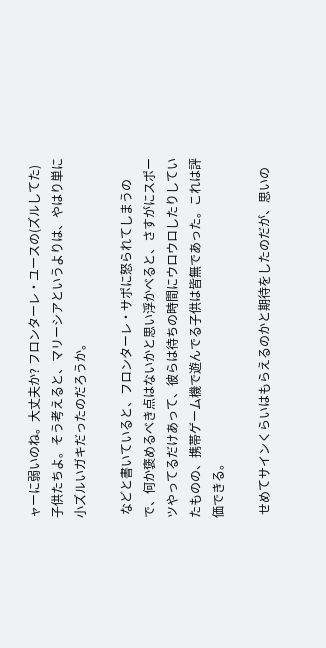ャーに弱いのね。大丈夫か? フロンターレ・ユースの(ズルしてた)子供たちよ。そう考えると、マリーシアというよりは、やはり単に小ズルいガキだったのだろうか。

 などと書いていると、フロンターレ・サポに怒られてしまうので、何か褒めるべき点はないかと思い浮かべると、さすがにスポーツやってるだけあって、彼らは待ちの時間にウロウロしたりしていたものの、携帯ゲーム機で遊んでる子供は皆無であった。これは評価できる。

 せめてサインくらいはもらえるのかと期待をしたのだが、思いの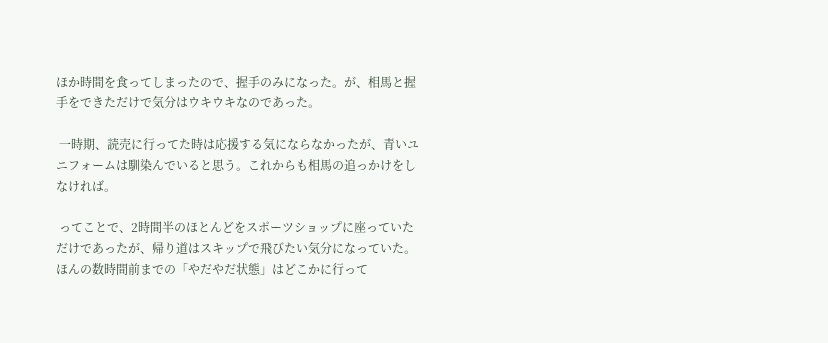ほか時間を食ってしまったので、握手のみになった。が、相馬と握手をできただけで気分はウキウキなのであった。

 一時期、読売に行ってた時は応援する気にならなかったが、青いユニフォームは馴染んでいると思う。これからも相馬の追っかけをしなければ。

 ってことで、2時間半のほとんどをスポーツショップに座っていただけであったが、帰り道はスキップで飛びたい気分になっていた。ほんの数時間前までの「やだやだ状態」はどこかに行って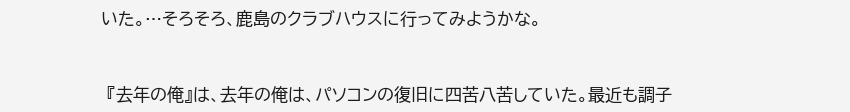いた。…そろそろ、鹿島のクラブハウスに行ってみようかな。



 『去年の俺』は、去年の俺は、パソコンの復旧に四苦八苦していた。最近も調子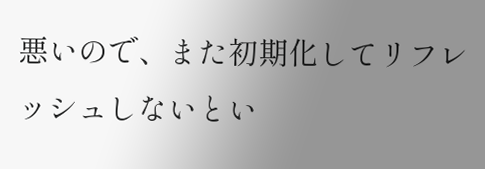悪いので、また初期化してリフレッシュしないとい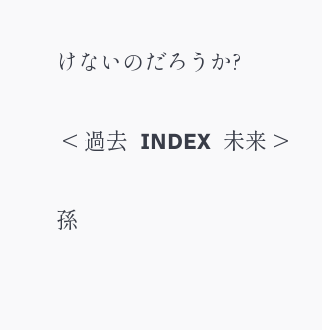けないのだろうか?


 < 過去  INDEX  未来 >


孫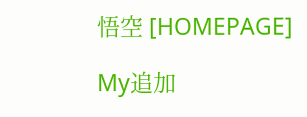悟空 [HOMEPAGE]

My追加